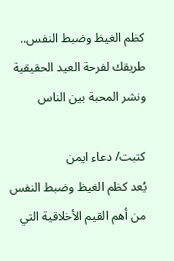كظم الغيظ وضبط النفس.. طريقك لفرحة العيد الحقيقية ونشر المحبة بين الناس

كتبت/ دعاء ايمن
يُعد كظم الغيظ وضبط النفس من أهم القيم الأخلاقية التي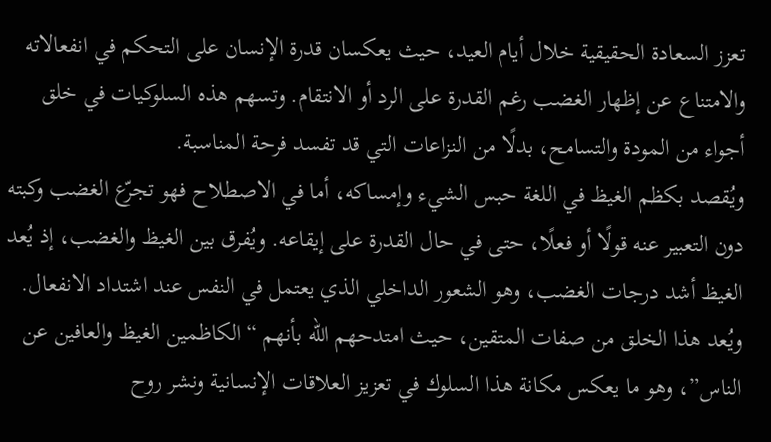تعزز السعادة الحقيقية خلال أيام العيد، حيث يعكسان قدرة الإنسان على التحكم في انفعالاته والامتناع عن إظهار الغضب رغم القدرة على الرد أو الانتقام. وتسهم هذه السلوكيات في خلق أجواء من المودة والتسامح، بدلًا من النزاعات التي قد تفسد فرحة المناسبة.
ويُقصد بكظم الغيظ في اللغة حبس الشيء وإمساكه، أما في الاصطلاح فهو تجرّع الغضب وكبته دون التعبير عنه قولًا أو فعلًا، حتى في حال القدرة على إيقاعه. ويُفرق بين الغيظ والغضب، إذ يُعد الغيظ أشد درجات الغضب، وهو الشعور الداخلي الذي يعتمل في النفس عند اشتداد الانفعال.
ويُعد هذا الخلق من صفات المتقين، حيث امتدحهم الله بأنهم “الكاظمين الغيظ والعافين عن الناس”، وهو ما يعكس مكانة هذا السلوك في تعزيز العلاقات الإنسانية ونشر روح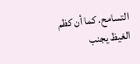التسامح. كما أن كظم الغيظ يجنب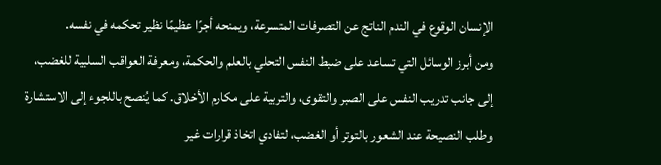الإنسان الوقوع في الندم الناتج عن التصرفات المتسرعة، ويمنحه أجرًا عظيمًا نظير تحكمه في نفسه.
ومن أبرز الوسائل التي تساعد على ضبط النفس التحلي بالعلم والحكمة، ومعرفة العواقب السلبية للغضب، إلى جانب تدريب النفس على الصبر والتقوى، والتربية على مكارم الأخلاق. كما يُنصح باللجوء إلى الاستشارة وطلب النصيحة عند الشعور بالتوتر أو الغضب، لتفادي اتخاذ قرارات غير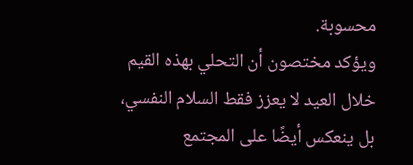محسوبة.
ويؤكد مختصون أن التحلي بهذه القيم خلال العيد لا يعزز فقط السلام النفسي، بل ينعكس أيضًا على المجتمع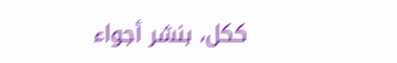ككل، بنشر أجواء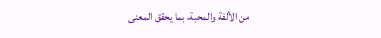من الألفة والمحبة، بما يحقق المعنى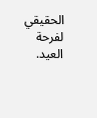الحقيقي لفرحة العيد.